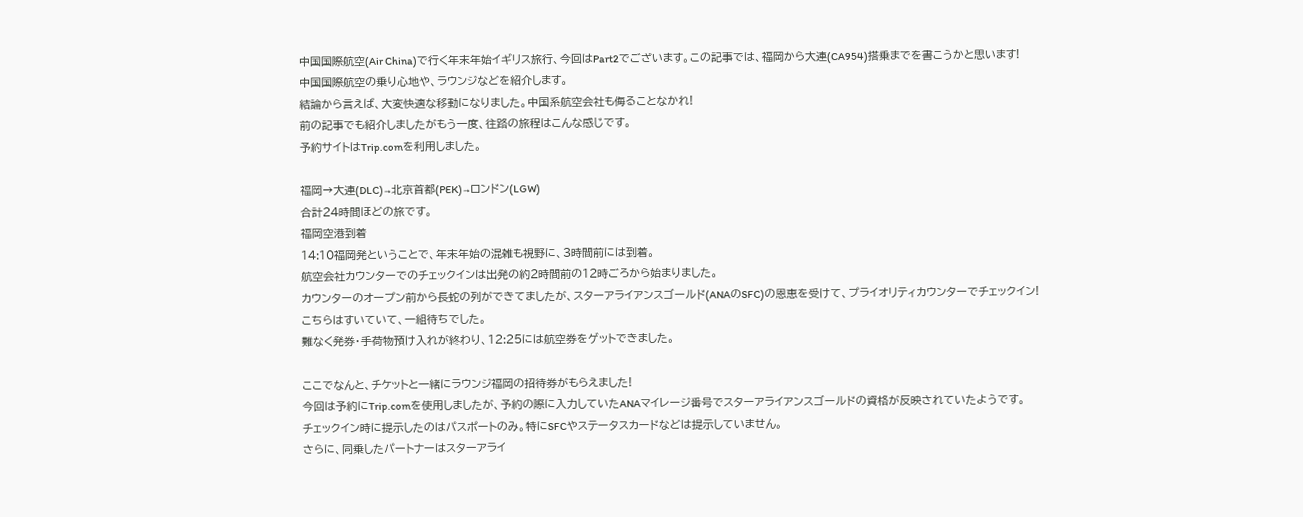中国国際航空(Air China)で行く年末年始イギリス旅行、今回はPart2でございます。この記事では、福岡から大連(CA954)搭乗までを書こうかと思います!
中国国際航空の乗り心地や、ラウンジなどを紹介します。
結論から言えば、大変快適な移動になりました。中国系航空会社も侮ることなかれ!
前の記事でも紹介しましたがもう一度、往路の旅程はこんな感じです。
予約サイトはTrip.comを利用しました。

福岡→大連(DLC)→北京首都(PEK)→ロンドン(LGW)
合計24時間ほどの旅です。
福岡空港到着
14:10福岡発ということで、年末年始の混雑も視野に、3時間前には到着。
航空会社カウンターでのチェックインは出発の約2時間前の12時ごろから始まりました。
カウンターのオープン前から長蛇の列ができてましたが、スターアライアンスゴールド(ANAのSFC)の恩恵を受けて、プライオリティカウンターでチェックイン!
こちらはすいていて、一組待ちでした。
難なく発券・手荷物預け入れが終わり、12:25には航空券をゲットできました。

ここでなんと、チケットと一緒にラウンジ福岡の招待券がもらえました!
今回は予約にTrip.comを使用しましたが、予約の際に入力していたANAマイレージ番号でスターアライアンスゴールドの資格が反映されていたようです。
チェックイン時に提示したのはパスポートのみ。特にSFCやステータスカードなどは提示していません。
さらに、同乗したパートナーはスターアライ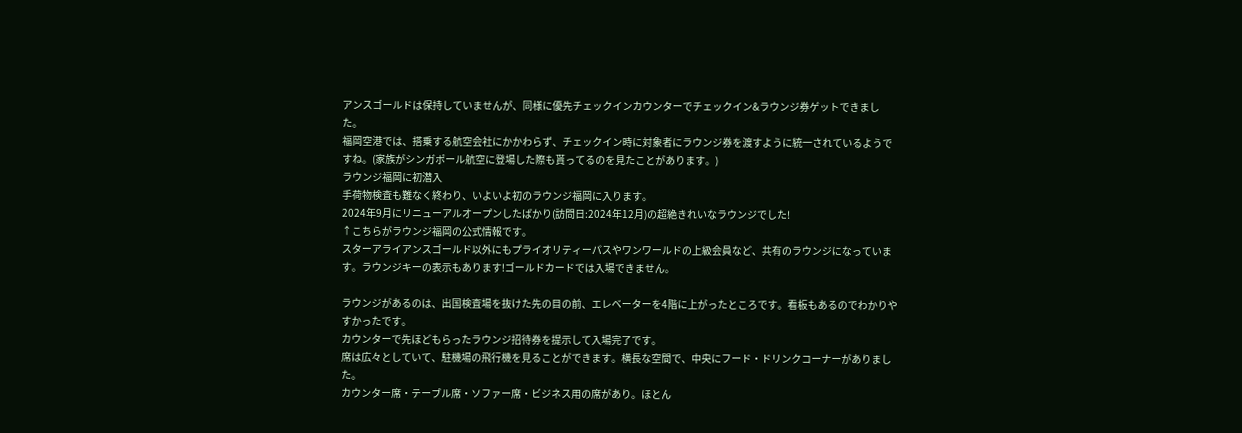アンスゴールドは保持していませんが、同様に優先チェックインカウンターでチェックイン&ラウンジ券ゲットできました。
福岡空港では、搭乗する航空会社にかかわらず、チェックイン時に対象者にラウンジ券を渡すように統一されているようですね。(家族がシンガポール航空に登場した際も貰ってるのを見たことがあります。)
ラウンジ福岡に初潜入
手荷物検査も難なく終わり、いよいよ初のラウンジ福岡に入ります。
2024年9月にリニューアルオープンしたばかり(訪問日:2024年12月)の超絶きれいなラウンジでした!
↑こちらがラウンジ福岡の公式情報です。
スターアライアンスゴールド以外にもプライオリティーパスやワンワールドの上級会員など、共有のラウンジになっています。ラウンジキーの表示もあります!ゴールドカードでは入場できません。

ラウンジがあるのは、出国検査場を抜けた先の目の前、エレベーターを4階に上がったところです。看板もあるのでわかりやすかったです。
カウンターで先ほどもらったラウンジ招待券を提示して入場完了です。
席は広々としていて、駐機場の飛行機を見ることができます。横長な空間で、中央にフード・ドリンクコーナーがありました。
カウンター席・テーブル席・ソファー席・ビジネス用の席があり。ほとん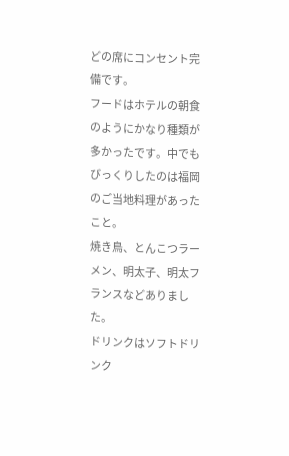どの席にコンセント完備です。
フードはホテルの朝食のようにかなり種類が多かったです。中でもびっくりしたのは福岡のご当地料理があったこと。
焼き鳥、とんこつラーメン、明太子、明太フランスなどありました。
ドリンクはソフトドリンク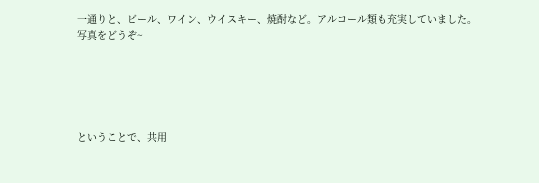一通りと、ビール、ワイン、ウイスキー、焼酎など。アルコール類も充実していました。
写真をどうぞ~





ということで、共用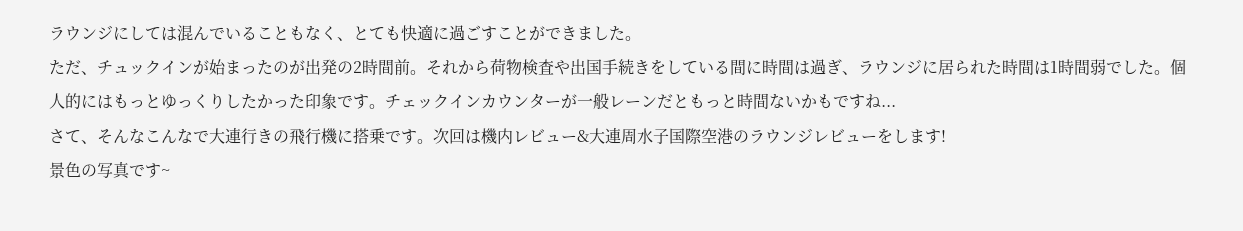ラウンジにしては混んでいることもなく、とても快適に過ごすことができました。
ただ、チュックインが始まったのが出発の2時間前。それから荷物検査や出国手続きをしている間に時間は過ぎ、ラウンジに居られた時間は1時間弱でした。個人的にはもっとゆっくりしたかった印象です。チェックインカウンターが一般レーンだともっと時間ないかもですね...
さて、そんなこんなで大連行きの飛行機に搭乗です。次回は機内レビュー&大連周水子国際空港のラウンジレビューをします!
景色の写真です~